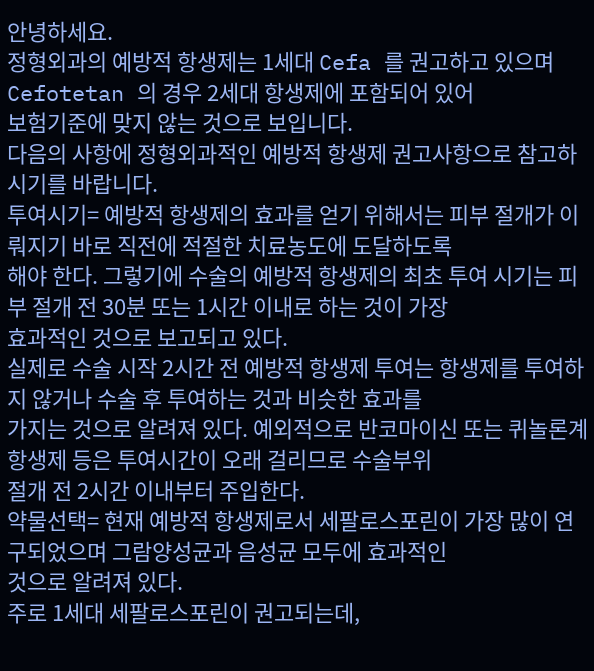안녕하세요.
정형외과의 예방적 항생제는 1세대 Cefa 를 권고하고 있으며 Cefotetan 의 경우 2세대 항생제에 포함되어 있어
보험기준에 맞지 않는 것으로 보입니다.
다음의 사항에 정형외과적인 예방적 항생제 권고사항으로 참고하시기를 바랍니다.
투여시기= 예방적 항생제의 효과를 얻기 위해서는 피부 절개가 이뤄지기 바로 직전에 적절한 치료농도에 도달하도록
해야 한다. 그렇기에 수술의 예방적 항생제의 최초 투여 시기는 피부 절개 전 30분 또는 1시간 이내로 하는 것이 가장
효과적인 것으로 보고되고 있다.
실제로 수술 시작 2시간 전 예방적 항생제 투여는 항생제를 투여하지 않거나 수술 후 투여하는 것과 비슷한 효과를
가지는 것으로 알려져 있다. 예외적으로 반코마이신 또는 퀴놀론계 항생제 등은 투여시간이 오래 걸리므로 수술부위
절개 전 2시간 이내부터 주입한다.
약물선택= 현재 예방적 항생제로서 세팔로스포린이 가장 많이 연구되었으며 그람양성균과 음성균 모두에 효과적인
것으로 알려져 있다.
주로 1세대 세팔로스포린이 권고되는데,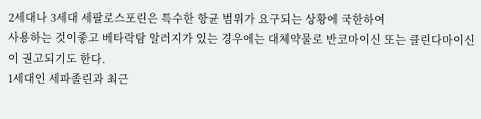2세대나 3세대 세팔로스포린은 특수한 항균 범위가 요구되는 상황에 국한하여
사용하는 것이좋고 베타락탐 알러지가 있는 경우에는 대체약물로 반코마이신 또는 클린다마이신이 권고되기도 한다.
1세대인 세파졸린과 최근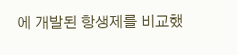에 개발된 항생제를 비교했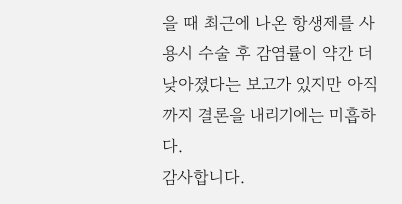을 때 최근에 나온 항생제를 사용시 수술 후 감염률이 약간 더
낮아졌다는 보고가 있지만 아직까지 결론을 내리기에는 미흡하다.
감사합니다.